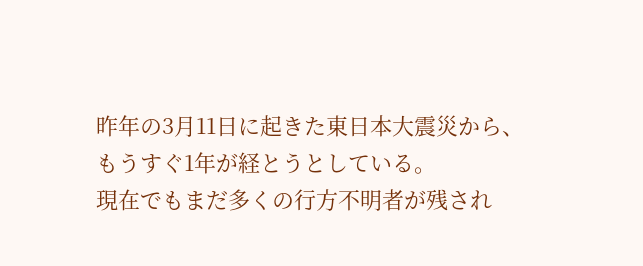昨年の3月11日に起きた東日本大震災から、もうすぐ1年が経とうとしている。
現在でもまだ多くの行方不明者が残され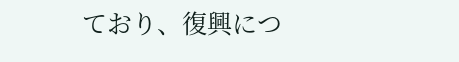ており、復興につ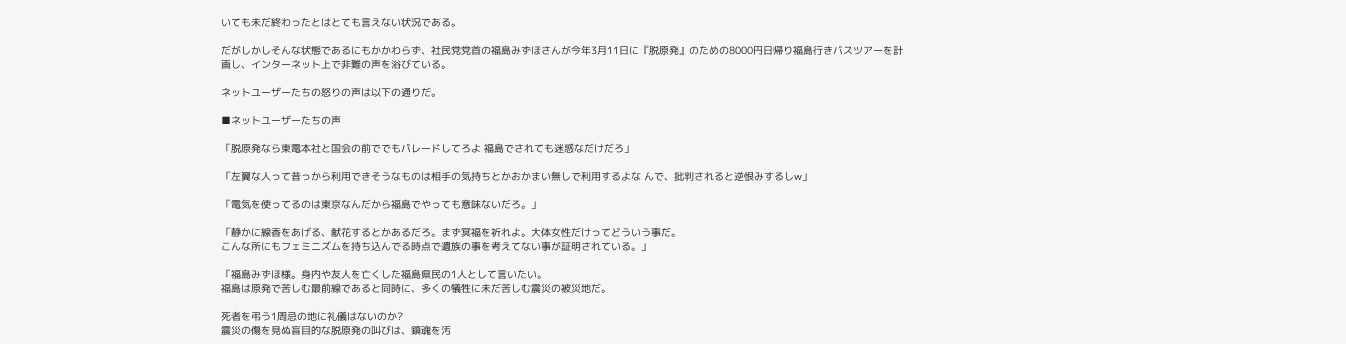いても未だ終わったとはとても言えない状況である。

だがしかしそんな状態であるにもかかわらず、社民党党首の福島みずほさんが今年3月11日に『脱原発』のための8000円日帰り福島行きバスツアーを計画し、インターネット上で非難の声を浴びている。

ネットユーザーたちの怒りの声は以下の通りだ。

■ネットユーザーたちの声

「脱原発なら東電本社と国会の前ででもパレードしてろよ 福島でされても迷惑なだけだろ」

「左翼な人って昔っから利用できそうなものは相手の気持ちとかおかまい無しで利用するよな んで、批判されると逆恨みするしw」

「電気を使ってるのは東京なんだから福島でやっても意味ないだろ。」

「静かに線香をあげる、献花するとかあるだろ。まず冥福を祈れよ。大体女性だけってどういう事だ。
こんな所にもフェミニズムを持ち込んでる時点で遺族の事を考えてない事が証明されている。」

「福島みずほ様。身内や友人を亡くした福島県民の1人として言いたい。
福島は原発で苦しむ最前線であると同時に、多くの犠牲に未だ苦しむ震災の被災地だ。

死者を弔う1周忌の地に礼儀はないのか?
震災の傷を見ぬ盲目的な脱原発の叫びは、鎮魂を汚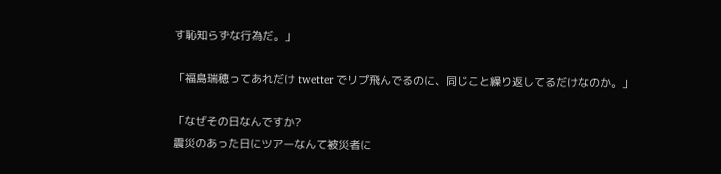す恥知らずな行為だ。」

「福島瑞穂ってあれだけ twetter でリプ飛んでるのに、同じこと繰り返してるだけなのか。」

「なぜその日なんですか?
震災のあった日にツアーなんて被災者に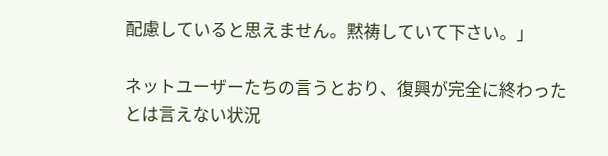配慮していると思えません。黙祷していて下さい。」

ネットユーザーたちの言うとおり、復興が完全に終わったとは言えない状況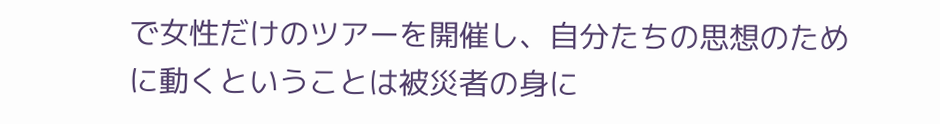で女性だけのツアーを開催し、自分たちの思想のために動くということは被災者の身に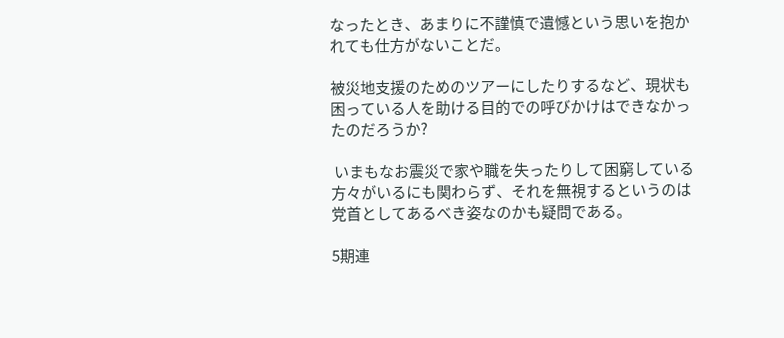なったとき、あまりに不謹慎で遺憾という思いを抱かれても仕方がないことだ。

被災地支援のためのツアーにしたりするなど、現状も困っている人を助ける目的での呼びかけはできなかったのだろうか?

 いまもなお震災で家や職を失ったりして困窮している方々がいるにも関わらず、それを無視するというのは党首としてあるべき姿なのかも疑問である。

5期連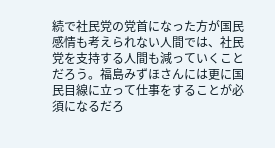続で社民党の党首になった方が国民感情も考えられない人間では、社民党を支持する人間も減っていくことだろう。福島みずほさんには更に国民目線に立って仕事をすることが必須になるだろ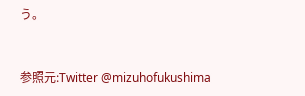う。


参照元:Twitter @mizuhofukushima